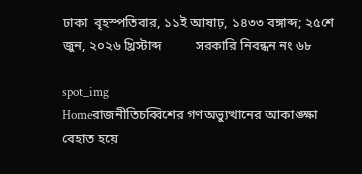ঢাকা  বৃহস্পতিবার, ১১ই আষাঢ়, ১৪৩৩ বঙ্গাব্দ; ২৫শে জুন, ২০২৬ খ্রিস্টাব্দ          সরকারি নিবন্ধন নং ৬৮

spot_img
Homeরাজনীতিচব্বিশের গণঅভ্যুত্থানের আকাঙ্ক্ষা বেহাত হয়ে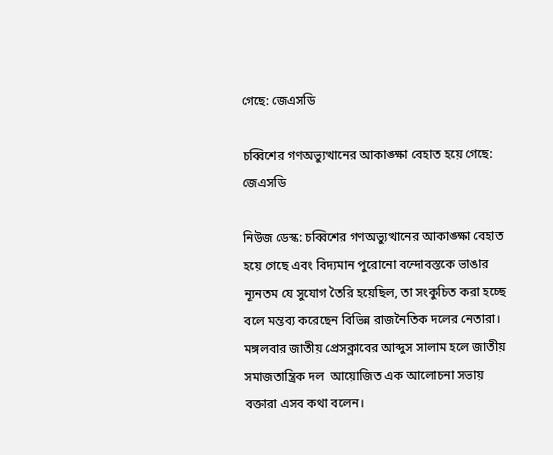গেছে: জেএসডি

চব্বিশের গণঅভ্যুত্থানের আকাঙ্ক্ষা বেহাত হয়ে গেছে: জেএসডি

নিউজ ডেস্ক: চব্বিশের গণঅভ্যুত্থানের আকাঙ্ক্ষা বেহাত হয়ে গেছে এবং বিদ্যমান পুরোনো বন্দোবস্তকে ভাঙার ন্যূনতম যে সুযোগ তৈরি হয়েছিল, তা সংকুচিত করা হচ্ছে বলে মন্তব্য করেছেন বিভিন্ন রাজনৈতিক দলের নেতারা। মঙ্গলবার জাতীয় প্রেসক্লাবের আব্দুস সালাম হলে জাতীয় সমাজতান্ত্রিক দল  আয়োজিত এক আলোচনা সভায় বক্তারা এসব কথা বলেন।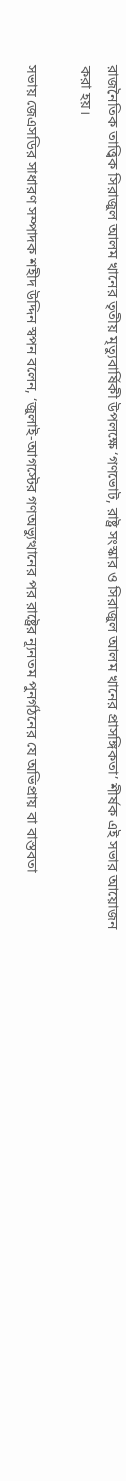রাজনৈতিক তাত্ত্বিক সিরাজুল আলম খানের তৃতীয় মৃত্যুবার্ষিকী উপলক্ষে ‘গণভোট, রাষ্ট্র সংস্কার ও সিরাজুল আলম খানের প্রাসঙ্গিকতা’ শীর্ষক এই সভার আয়োজন করা হয়।

সভায় জেএসডির সাধারণ সম্পাদক শহীদ উদ্দিন স্বপন বলেন, ‘জুলাই-আগস্টের গণঅভ্যুত্থানের পর রাষ্ট্রের ন্যূনতম পুনর্গঠনের যে অভিপ্রায় বা বাস্তবতা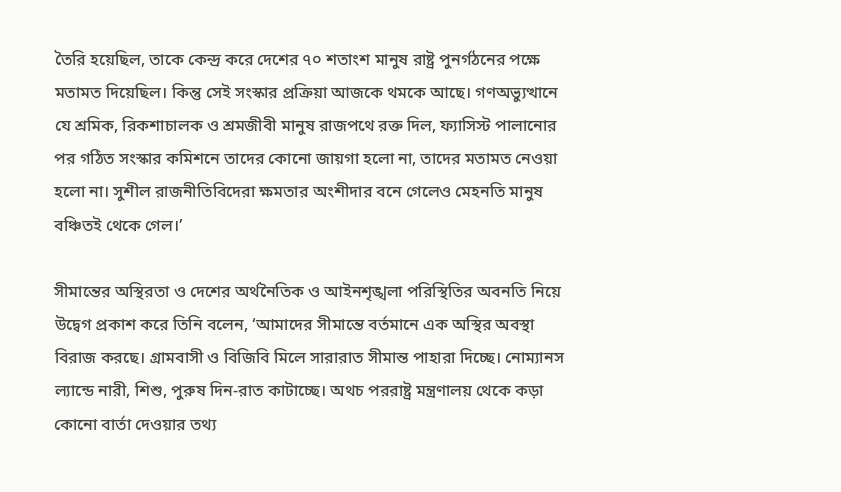তৈরি হয়েছিল, তাকে কেন্দ্র করে দেশের ৭০ শতাংশ মানুষ রাষ্ট্র পুনর্গঠনের পক্ষে মতামত দিয়েছিল। কিন্তু সেই সংস্কার প্রক্রিয়া আজকে থমকে আছে। গণঅভ্যুত্থানে যে শ্রমিক, রিকশাচালক ও শ্রমজীবী মানুষ রাজপথে রক্ত দিল, ফ্যাসিস্ট পালানোর পর গঠিত সংস্কার কমিশনে তাদের কোনো জায়গা হলো না, তাদের মতামত নেওয়া হলো না। সুশীল রাজনীতিবিদেরা ক্ষমতার অংশীদার বনে গেলেও মেহনতি মানুষ বঞ্চিতই থেকে গেল।’

সীমান্তের অস্থিরতা ও দেশের অর্থনৈতিক ও আইনশৃঙ্খলা পরিস্থিতির অবনতি নিয়ে উদ্বেগ প্রকাশ করে তিনি বলেন, ‘আমাদের সীমান্তে বর্তমানে এক অস্থির অবস্থা বিরাজ করছে। গ্রামবাসী ও বিজিবি মিলে সারারাত সীমান্ত পাহারা দিচ্ছে। নোম্যানস ল্যান্ডে নারী, শিশু, পুরুষ দিন-রাত কাটাচ্ছে। অথচ পররাষ্ট্র মন্ত্রণালয় থেকে কড়া কোনো বার্তা দেওয়ার তথ্য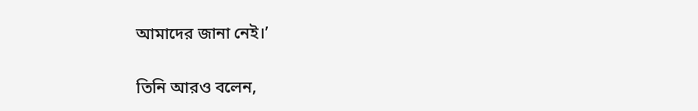আমাদের জানা নেই।’

তিনি আরও বলেন,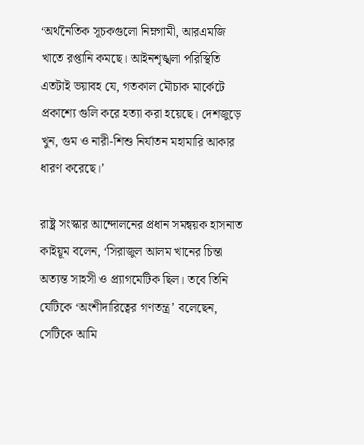‘অর্থনৈতিক সূচকগুলো নিম্নগামী, আরএমজি খাতে রপ্তানি কমছে। আইনশৃঙ্খলা পরিস্থিতি এতটাই ভয়াবহ যে, গতকাল মৌচাক মার্কেটে প্রকাশ্যে গুলি করে হত্যা করা হয়েছে। দেশজুড়ে খুন, গুম ও নারী-শিশু নির্যাতন মহামারি আকার ধারণ করেছে।’

রাষ্ট্র সংস্কার আন্দোলনের প্রধান সমন্বয়ক হাসনাত কাইয়ূম বলেন, ‘সিরাজুল আলম খানের চিন্তা অত্যন্ত সাহসী ও প্র্যাগমেটিক ছিল। তবে তিনি যেটিকে ‘অংশীদারিত্বের গণতন্ত্র’ বলেছেন, সেটিকে আমি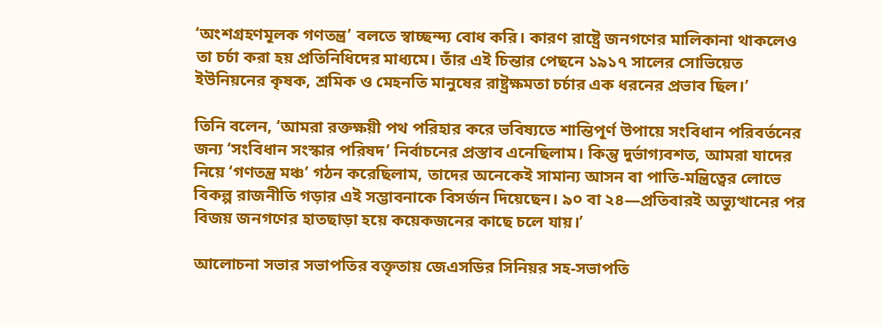‘অংশগ্রহণমূলক গণতন্ত্র’ বলতে স্বাচ্ছন্দ্য বোধ করি। কারণ রাষ্ট্রে জনগণের মালিকানা থাকলেও তা চর্চা করা হয় প্রতিনিধিদের মাধ্যমে। তাঁর এই চিন্তার পেছনে ১৯১৭ সালের সোভিয়েত ইউনিয়নের কৃষক, শ্রমিক ও মেহনতি মানুষের রাষ্ট্রক্ষমতা চর্চার এক ধরনের প্রভাব ছিল।’

তিনি বলেন, ‘আমরা রক্তক্ষয়ী পথ পরিহার করে ভবিষ্যতে শান্তিপূর্ণ উপায়ে সংবিধান পরিবর্তনের জন্য ‘সংবিধান সংস্কার পরিষদ’ নির্বাচনের প্রস্তাব এনেছিলাম। কিন্তু দুর্ভাগ্যবশত, আমরা যাদের নিয়ে ‘গণতন্ত্র মঞ্চ’ গঠন করেছিলাম, তাদের অনেকেই সামান্য আসন বা পাতি-মন্ত্রিত্বের লোভে বিকল্প রাজনীতি গড়ার এই সম্ভাবনাকে বিসর্জন দিয়েছেন। ৯০ বা ২৪—প্রতিবারই অভ্যুত্থানের পর বিজয় জনগণের হাতছাড়া হয়ে কয়েকজনের কাছে চলে যায়।’

আলোচনা সভার সভাপতির বক্তৃতায় জেএসডির সিনিয়র সহ-সভাপতি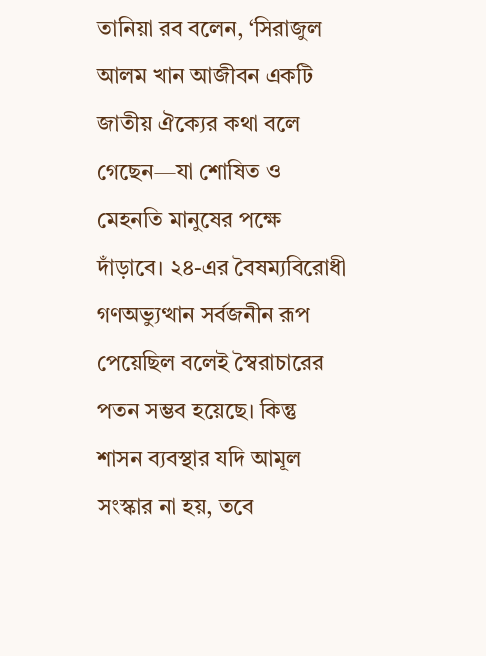তানিয়া রব বলেন, ‘সিরাজুল আলম খান আজীবন একটি জাতীয় ঐক্যের কথা বলে গেছেন—যা শোষিত ও মেহনতি মানুষের পক্ষে দাঁড়াবে। ২৪-এর বৈষম্যবিরোধী গণঅভ্যুত্থান সর্বজনীন রূপ পেয়েছিল বলেই স্বৈরাচারের পতন সম্ভব হয়েছে। কিন্তু শাসন ব্যবস্থার যদি আমূল সংস্কার না হয়, তবে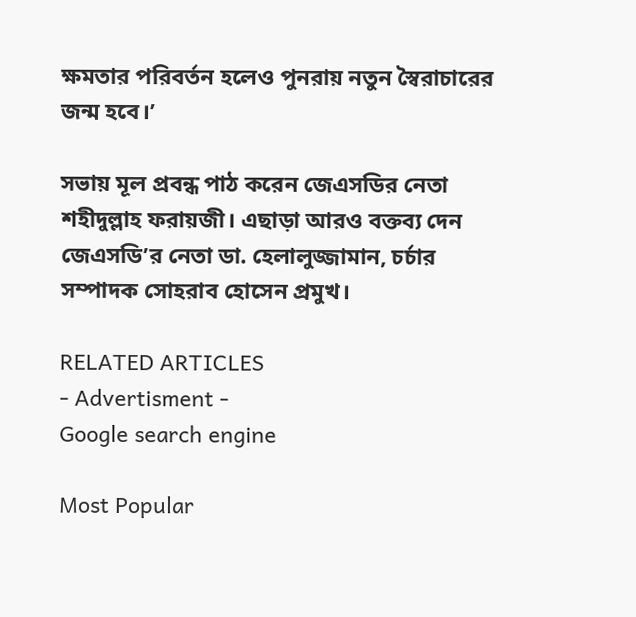ক্ষমতার পরিবর্তন হলেও পুনরায় নতুন স্বৈরাচারের জন্ম হবে।’

সভায় মূল প্রবন্ধ পাঠ করেন জেএসডির নেতা শহীদুল্লাহ ফরায়জী। এছাড়া আরও বক্তব্য দেন জেএসডি’র নেতা ডা. হেলালুজ্জামান, চর্চার সম্পাদক সোহরাব হোসেন প্রমুখ।

RELATED ARTICLES
- Advertisment -
Google search engine

Most Popular